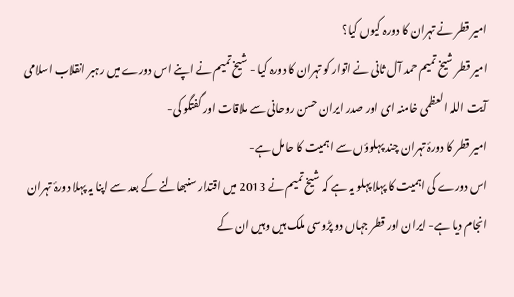امیر قطر نے تہران کا دورہ کیوں کیا؟
امیر قطر شیخ تمیم حمد آل ثانی نے اتوار کو تہران کا دورہ کیا - شیخ تمیم نے اپنے اس دورے میں رہبر انقلاب اسلامی آیت اللہ العظمی خامنہ ای اور صدر ایران حسن روحانی سے ملاقات اور گفتگو کی-
امیر قطر کا دورۂ تہران چند پہلوؤں سے اہمیت کا حامل ہے-
اس دورے کی اہمیت کا پہلا پہلو یہ ہے کہ شیخ تمیم نے 2013 میں اقتدار سنبھالنے کے بعد سے اپنا یہ پہلا دورۂ تہران انجام دیا ہے- ایران اور قطر جہاں دو پڑوسی ملک ہیں وہیں ان کے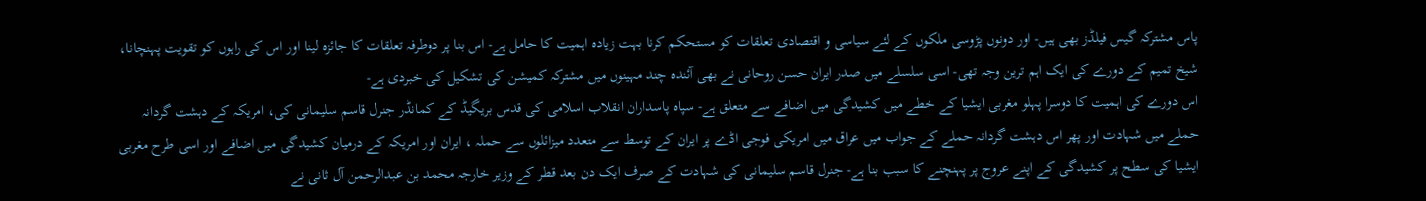پاس مشترکہ گیس فیلڈز بھی ہیں- اور دونوں پڑوسی ملکوں کے لئے سیاسی و اقتصادی تعلقات کو مستحکم کرنا بہت زیادہ اہمیت کا حامل ہے- اس بنا پر دوطرفہ تعلقات کا جائزہ لینا اور اس کی راہوں کو تقویت پہنچانا، شیخ تمیم کے دورے کی ایک اہم ترین وجہ تھی- اسی سلسلے میں صدر ایران حسن روحانی نے بھی آئندہ چند مہینوں میں مشترکہ کمیشن کی تشکیل کی خبردی ہے-
اس دورے کی اہمیت کا دوسرا پہلو مغربی ایشیا کے خطے میں کشیدگی میں اضافے سے متعلق ہے- سپاہ پاسداران انقلاب اسلامی کی قدس بریگیڈ کے کمانڈر جنرل قاسم سلیمانی کی، امریکہ کے دہشت گردانہ حملے میں شہادت اور پھر اس دہشت گردانہ حملے کے جواب میں عراق میں امریکی فوجی اڈے پر ایران کے توسط سے متعدد میزائلوں سے حملہ ، ایران اور امریکہ کے درمیان کشیدگی میں اضافے اور اسی طرح مغربی ایشیا کی سطح پر کشیدگی کے اپنے عروج پر پہنچنے کا سبب بنا ہے- جنرل قاسم سلیمانی کی شہادت کے صرف ایک دن بعد قطر کے وزیر خارجہ محمد بن عبدالرحمن آل ثانی نے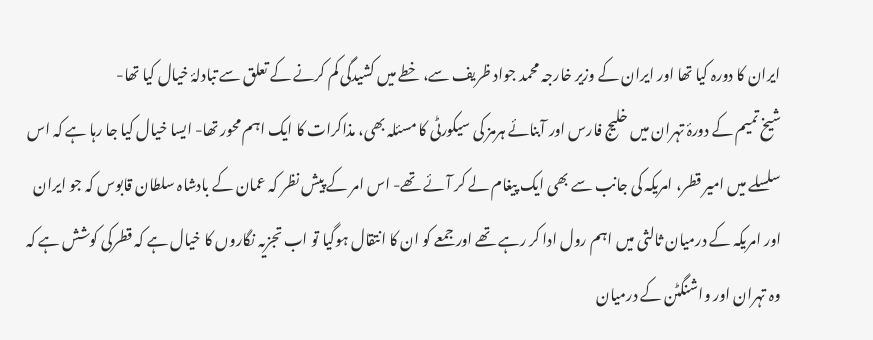ایران کا دورہ کیا تھا اور ایران کے وزیر خارجہ محمد جواد ظریف سے، خطے میں کشیدگی کم کرنے کے تعلق سے تبادلۂ خیال کیا تھا-
شیخ تمیم کے دورۂ تہران میں خلیج فارس اور آبنائے ہرمز کی سیکورٹی کا مسئلہ بھی، مذاکرات کا ایک اہم محور تھا- ایسا خیال کیا جا رہا ہے کہ اس سلسلے میں امیر قطر، امریکہ کی جانب سے بھی ایک پیغام لے کر آئے تھے- اس امر کے پیش نظر کہ عمان کے بادشاہ سلطان قابوس کہ جو ایران اور امریکہ کے درمیان ثالثی میں اہم رول ادا کر رہے تھے اور جمعے کو ان کا انتقال ہوگیا تو اب تجزیہ نگاروں کا خیال ہے کہ قطرکی کوشش ہے کہ وہ تہران اور واشنگٹن کے درمیان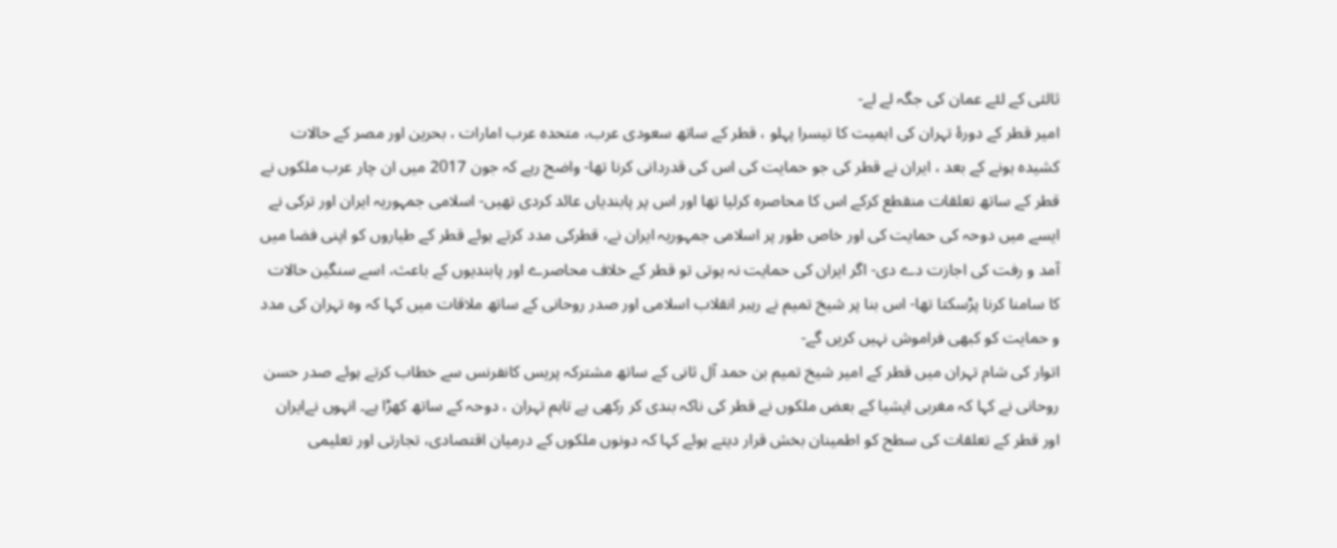ثالثی کے لئے عمان کی جگہ لے لے-
امیر قطر کے دورۂ تہران کی اہمیت کا تیسرا پہلو ، قطر کے ساتھ سعودی عرب، متحدہ عرب امارات ، بحرین اور مصر کے حالات کشیدہ ہونے کے بعد ، ایران نے قطر کی جو حمایت کی اس کی قدردانی کرنا تھا- واضح رہے کہ جون 2017 میں ان چار عرب ملکوں نے قطر کے ساتھ تعلقات منقطع کرکے اس کا محاصرہ کرلیا تھا اور اس پر پابندیاں عائد کردی تھیں- اسلامی جمہوریہ ایران اور ترکی نے ایسے میں دوحہ کی حمایت کی اور خاص طور پر اسلامی جمہوریہ ایران نے، قطرکی مدد کرتے ہوئے قطر کے طیاروں کو اپنی فضا میں آمد و رفت کی اجازت دے دی- اگر ایران کی حمایت نہ ہوتی تو قطر کے خلاف محاصرے اور پابندیوں کے باعث، اسے سنگین حالات کا سامنا کرنا پڑسکتا تھا- اس بنا پر شیخ تمیم نے رہبر انقلاب اسلامی اور صدر روحانی کے ساتھ ملاقات میں کہا کہ وہ تہران کی مدد و حمایت کو کبھی فراموش نہیں کریں گے-
اتوار کی شام تہران میں قطر کے امیر شیخ تمیم بن حمد آل ثانی کے ساتھ مشترکہ پریس کانفرنس سے خطاب کرتے ہوئے صدر حسن روحانی نے کہا کہ مغربی ایشیا کے بعض ملکوں نے قطر کی ناکہ بندی کر رکھی ہے تاہم تہران ، دوحہ کے ساتھ کھڑا ہے۔ انہوں نےایران اور قطر کے تعلقات کی سطح کو اطمینان بخش قرار دیتے ہوئے کہا کہ دونوں ملکوں کے درمیان اقتصادی، تجارتی اور تعلیمی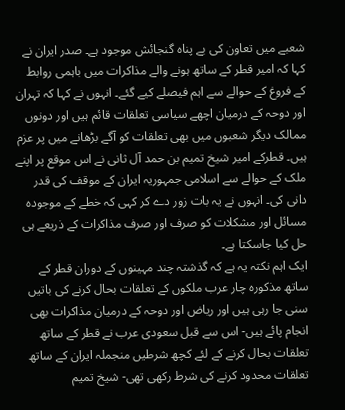شعبے میں تعاون کی بے پناہ گنجائش موجود ہے۔ صدر ایران نے کہا کہ امیر قطر کے ساتھ ہونے والے مذاکرات میں باہمی روابط کے فروغ کے حوالے سے اہم فیصلے کیے گئے۔ انہوں نے کہا کہ تہران اور دوحہ کے درمیان اچھے سیاسی تعلقات قائم ہیں اور دونوں ممالک دیگر شعبوں میں بھی تعلقات کو آگے بڑھانے میں پر عزم ہیں۔ قطرکے امیر شیخ تمیم بن حمد آل ثانی نے اس موقع پر اپنے ملک کے حوالے سے اسلامی جمہوریہ ایران کے موقف کی قدر دانی کی۔ انہوں نے یہ بات زور دے کر کہی کہ خطے کے موجودہ مسائل اور مشکلات کو صرف اور صرف مذاکرات کے ذریعے ہی حل کیا جاسکتا ہے۔
ایک اہم نکتہ یہ ہے کہ گذشتہ چند مہینوں کے دوران قطر کے ساتھ مذکورہ چار عرب ملکوں کے تعلقات بحال کرنے کی باتیں سنی جا رہی ہیں اور ریاض اور دوحہ کے درمیان مذاکرات بھی انجام پائے ہیں- اس سے قبل سعودی عرب نے قطر کے ساتھ تعلقات بحال کرنے کے لئے کچھ شرطیں منجملہ ایران کے ساتھ تعلقات محدود کرنے کی شرط رکھی تھی- شیخ تمیم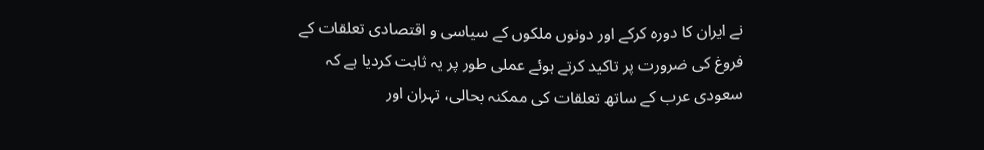نے ایران کا دورہ کرکے اور دونوں ملکوں کے سیاسی و اقتصادی تعلقات کے فروغ کی ضرورت پر تاکید کرتے ہوئے عملی طور پر یہ ثابت کردیا ہے کہ سعودی عرب کے ساتھ تعلقات کی ممکنہ بحالی، تہران اور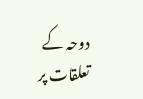دوحہ کے تعلقات پر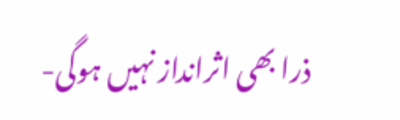ذرا بھی اثرانداز نہیں ہوگی-